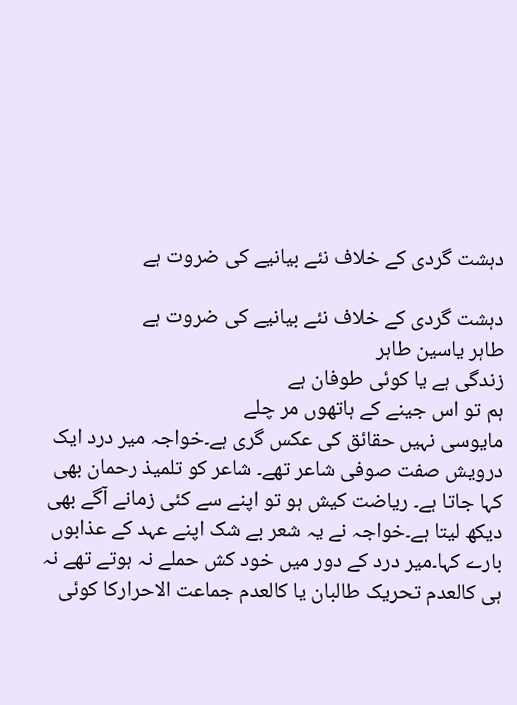دہشت گردی کے خلاف نئے بیانیے کی ضروت ہے

دہشت گردی کے خلاف نئے بیانیے کی ضروت ہے
طاہر یاسین طاہر
زندگی ہے یا کوئی طوفان ہے
ہم تو اس جینے کے ہاتھوں مر چلے
مایوسی نہیں حقائق کی عکس گری ہے۔خواجہ میر درد ایک درویش صفت صوفی شاعر تھے۔ شاعر کو تلمیذ رحمان بھی کہا جاتا ہے۔ ریاضت کیش ہو تو اپنے سے کئی زمانے آگے بھی دیکھ لیتا ہے۔خواجہ نے یہ شعر بے شک اپنے عہد کے عذابوں بارے کہا۔میر درد کے دور میں خود کش حملے نہ ہوتے تھے نہ ہی کالعدم تحریک طالبان یا کالعدم جماعت الاحرارکا کوئی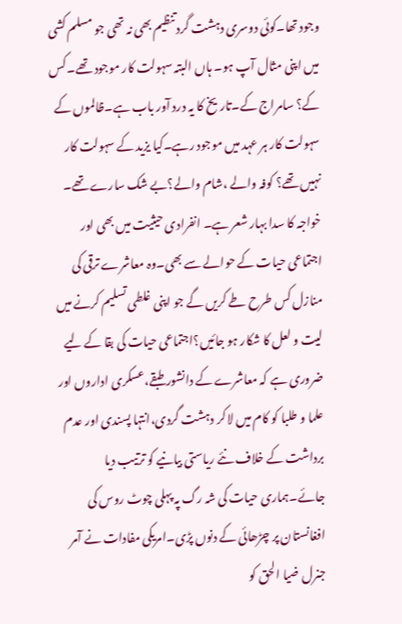وجود تھا۔کوئی دوسری دہشت گرد تنظیم بھی نہ تھی جو مسلم کشی میں اپنی مثال آپ ہو۔ ہاں البتہ سہولت کار موجود تھے۔ کس کے؟ سامراج کے۔تاریخ کا یہ درد آور باب ہے۔ظالموں کے سہولت کار ہر عہد میں موجود رہے۔کیا یزید کے سہولت کار نہیں تھے؟ کوفہ والے ،شام والے؟بے شک سارے تھے۔
خواجہ کا سدا بہار شعر ہے۔ انفرادی حیثیت میں بھی اور اجتماعی حیات کے حوالے سے بھی۔وہ معاشرے ترقی کی منازل کس طرح طے کریں گے جو اپنی غلطی تسلیم کرنے میں لیت و لعل کا شکار ہو جائیں؟اجتماعی حیات کی بقا کے لیے ضروری ہے کہ معاشرے کے دانشور طبقے،عسکری اداروں اور علما و طلبا کو کام میں لا کر دہشت گردی،انتہا پسندی اور عدم برداشت کے خلاف نئے ریاستی بیانیے کو ترتیب دیا جائے۔ہماری حیات کی شہ رگ پہ پہلی چوٹ روس کی افغانستان پر چڑھائی کے دنوں پڑی۔امریکی مفادات نے آمر جنرل ضیا الحق کو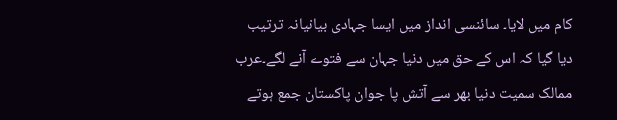کام میں لایا۔ سائنسی انداز میں ایسا جہادی بیانیانہ ترتیب دیا گیا کہ اس کے حق میں دنیا جہان سے فتوے آنے لگے۔عرب ممالک سمیت دنیا بھر سے آتش پا جوان پاکستان جمع ہوتے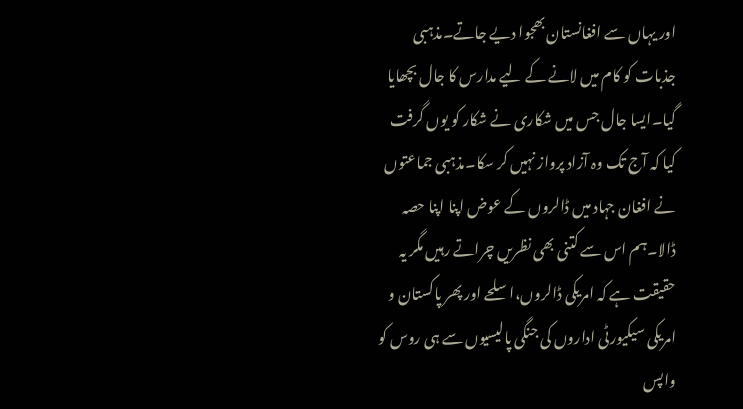اور یہاں سے افغانستان بھجوا دیے جاتے۔مذہبی جذبات کو کام میں لانے کے لیے مدارس کا جال بچھایا گیا۔ایسا جال جس میں شکاری نے شکار کو یوں گرفت کیا کہ آج تک وہ آزاد پرواز نہیں کر سکا۔مذہبی جماعتوں نے افغان جہاد میں ڈالروں کے عوض اپنا اپنا حصہ ڈالا۔ہم اس سے کتنی بھی نظریں چراتے رہیں مگر یہ حقیقت ہے کہ امریکی ڈالروں،اسلحے اور پھر پاکستان و امریکی سیکیورٹی اداروں کی جنگی پالیسیوں سے ہی روس کو واپس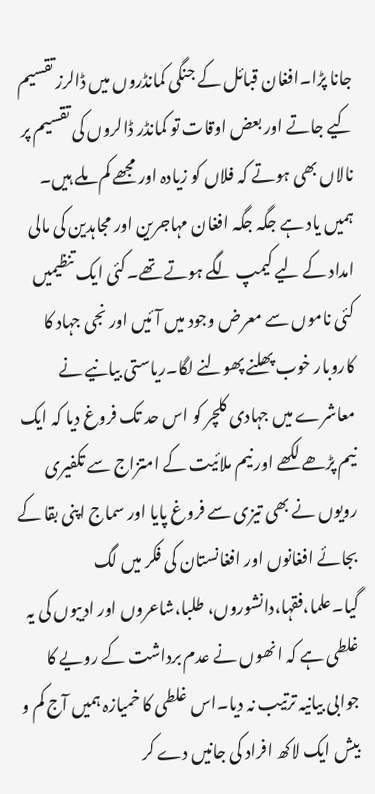جانا پڑا۔افغان قبائل کے جنگی کمانڈروں میں ڈالرز تقسیم کیے جاتے اور بعض اوقات تو کمانڈر ڈالروں کی تقسیم پر نالاں بھی ہوتے کہ فلاں کو زیادہ اور مجھے کم ملے ہیں۔
ہمیں یاد ہے جگہ جگہ افغان مہاجرین اور مجاہدین کی مالی امداد کے لیے کیمپ لگے ہوتے تھے۔کئی ایک تنظیمیں کئی ناموں سے معرض وجود میں آئیں اور نجی جہاد کا کاروبار خوب پھلنے پھولنے لگا۔ریاستی بیانیے نے معاشرے میں جہادی کلچر کو اس حد تک فروغ دیا کہ ایک نیم پڑھے لکھے اور نیم ملائیت کے امتزاج سے تکفیری رویوں نے بھی تیزی سے فروغ پایا اور سماج اپنی بقا کے بجائے افغانوں اور افغانستان کی فکر میں لگ گیا۔علما،فقہا،دانشوروں، طلبا،شاعروں اور ادیبوں کی یہ غلطی ہے کہ انھوں نے عدم برداشت کے رویے کا جوابی بیانیہ ترتیب نہ دیا۔اس غلطی کا خمیازہ ہمیں آج کم و بیش ایک لاکھ افراد کی جانیں دے کر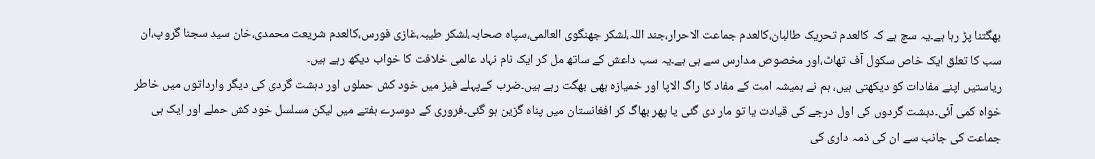بھگتنا پڑ رہا ہے۔یہ سچ ہے کہ کالعدم تحریک طالبان،کالعدم جماعت الاحرار،جند اللہ،لشکر جھنگوی العالمی،سپاہ صحابہ،لشکر طیبہ،غازی فورس،کالعدم شریعت محمدی،خان سید سجنا گروپ،ان سب کا تعلق ایک خاص سکول آف تھاٹ،اور مخصوص مدارس سے ہی ہے۔یہ سب داعش کے ساتھ مل کر ایک نام نہاد عالمی خلافت کا خواب دیکھ رہے ہیں۔
ریاستیں اپنے مفادات کو دیکھتی ہیں، ہم نے ہمیشہ امت کے مفاد کا راگ الاپا اور خمیازہ بھی بھگت رہے ہیں۔ضرب کےپہلے فیز میں خود کش حملوں اور دہشت گردی کی دیگر وارداتوں میں خاطر خواہ کمی آئی۔دہشت گردوں کی اول درجے کی قیادت یا تو مار دی گئی یا پھر بھاگ کر افغانستان میں پناہ گزین ہو گئی۔فروری کے دوسرے ہفتے میں لیکن مسلسل خود کش حملے اور ایک ہی جماعت کی جانب سے ان کی ذمہ داری کی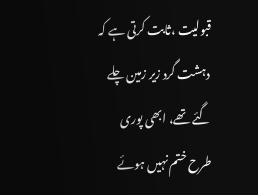قبولیت ،ثابت کرتی ہے کہ دہشت گرد زیر زمین چلے گئے تھے، ابھی پوری طرح ختم نہیں ہوئے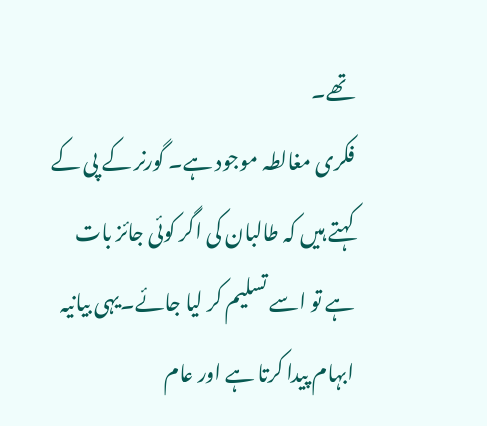تھے۔
فکری مغالطہ موجود ہے۔ گورنر کے پی کے کہتے ہیں کہ طالبان کی اگر کوئی جائز بات ہے تو اسے تسلیم کر لیا جائے۔یہی بیانیہ ابہام پیدا کرتا ہے اور عام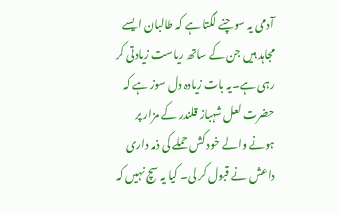آدمی یہ سوچنے لگتا ہے کہ طالبان ایسے مجاہد ہیں جن کے ساتھ ریاست زیادتی کر رہی ہے۔یہ بات زیادہ دل سوز ہے کہ حضرت لعل شہباز قلندر کے مزار پر ہونے والے خود کش حملے کی ذمہ داری داعش نے قبول کر لی۔ کیا یہ سچ نہیں کہ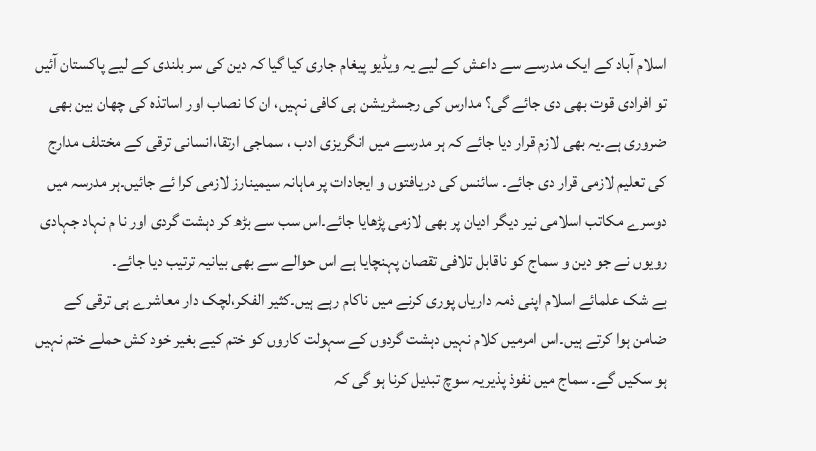اسلام آباد کے ایک مدرسے سے داعش کے لیے یہ ویڈیو پیغام جاری کیا گیا کہ دین کی سر بلندی کے لیے پاکستان آئیں تو افرادی قوت بھی دی جائے گی؟ مدارس کی رجسٹریشن ہی کافی نہیں، ان کا نصاب اور اساتذہ کی چھان بین بھی ضروری ہے۔یہ بھی لازم قرار دیا جائے کہ ہر مدرسے میں انگریزی ادب ، سماجی ارتقا،انسانی ترقی کے مختلف مدارج کی تعلیم لازمی قرار دی جائے۔ سائنس کی دریافتوں و ایجادات پر ماہانہ سیمینارز لازمی کرا ئے جائیں۔ہر مدرسہ میں دوسرے مکاتب اسلامی نیر دیگر ادیان پر بھی لازمی پڑھایا جائے۔اس سب سے بڑھ کر دہشت گردی اور نا م نہاد جہادی رویوں نے جو دین و سماج کو ناقابل تلافی تقصان پہنچایا ہے اس حوالے سے بھی بیانیہ ترتیب دیا جائے۔
بے شک علمائے اسلام اپنی ذمہ داریاں پوری کرنے میں ناکام رہے ہیں۔کثیر الفکر،لچک دار معاشرے ہی ترقی کے ضامن ہوا کرتے ہیں۔اس امرمیں کلام نہیں دہشت گردوں کے سہولت کاروں کو ختم کیے بغیر خود کش حملے ختم نہیں ہو سکیں گے۔ سماج میں نفوذ پذیریہ سوچ تبدیل کرنا ہو گی کہ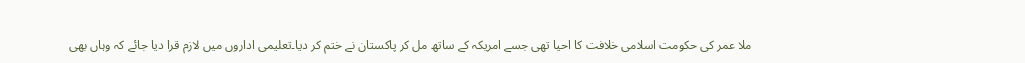ملا عمر کی حکومت اسلامی خلافت کا احیا تھی جسے امریکہ کے ساتھ مل کر پاکستان نے ختم کر دیا۔تعلیمی اداروں میں لازم قرا دیا جائے کہ وہاں بھی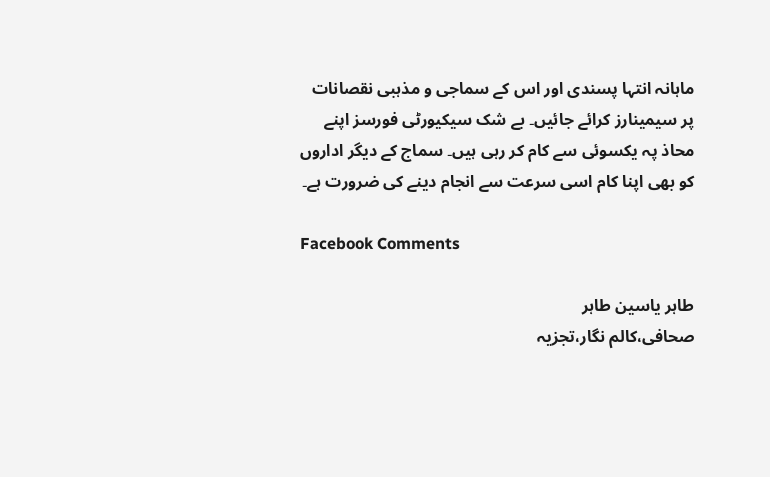ماہانہ انتہا پسندی اور اس کے سماجی و مذہبی نقصانات پر سیمینارز کرائے جائیں۔ بے شک سیکیورٹی فورسز اپنے محاذ پہ یکسوئی سے کام کر رہی ہیں۔ سماج کے دیگر اداروں کو بھی اپنا کام اسی سرعت سے انجام دینے کی ضرورت ہے۔

Facebook Comments

طاہر یاسین طاہر
صحافی،کالم نگار،تجزیہ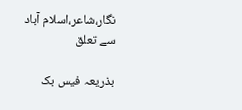نگار،شاعر،اسلام آباد سے تعلق

بذریعہ فیس بک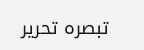تبصرہ تحریر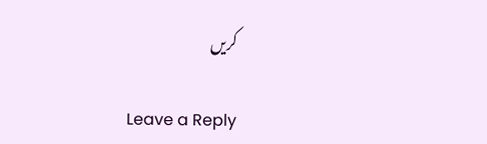کریں

Leave a Reply